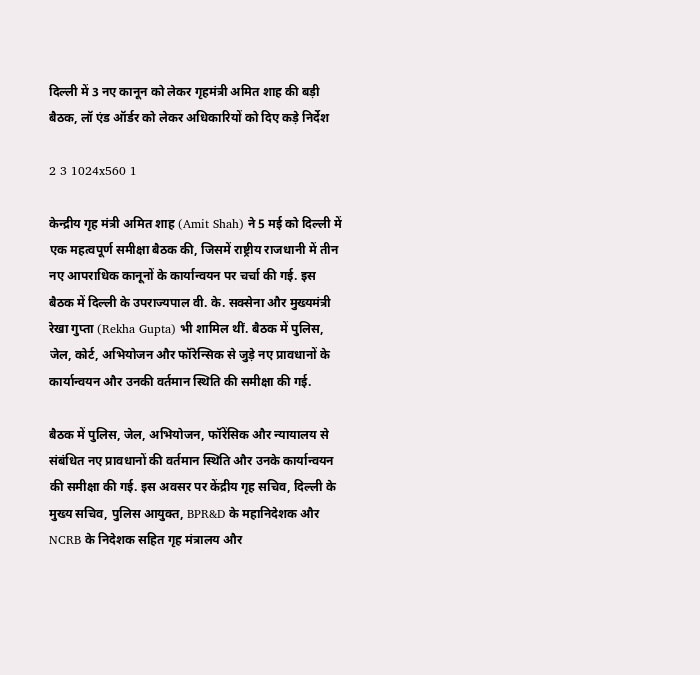दिल्ली में 3 नए कानून को लेकर गृहमंत्री अमित शाह की बड़ी बैठक, लॉ एंड ऑर्डर को लेकर अधिकारियों को दिए कड़े निर्देश

2 3 1024x560 1

केन्द्रीय गृह मंत्री अमित शाह (Amit Shah) ने 5 मई को दिल्ली में एक महत्वपूर्ण समीक्षा बैठक की, जिसमें राष्ट्रीय राजधानी में तीन नए आपराधिक कानूनों के कार्यान्वयन पर चर्चा की गई. इस बैठक में दिल्ली के उपराज्यपाल वी. के. सक्सेना और मुख्यमंत्री रेखा गुप्ता (Rekha Gupta) भी शामिल थीं. बैठक में पुलिस, जेल, कोर्ट, अभियोजन और फॉरेन्सिक से जुड़े नए प्रावधानों के कार्यान्वयन और उनकी वर्तमान स्थिति की समीक्षा की गई.

बैठक में पुलिस, जेल, अभियोजन, फॉरेंसिक और न्यायालय से संबंधित नए प्रावधानों की वर्तमान स्थिति और उनके कार्यान्वयन की समीक्षा की गई. इस अवसर पर केंद्रीय गृह सचिव, दिल्ली के मुख्य सचिव, पुलिस आयुक्त, BPR&D के महानिदेशक और NCRB के निदेशक सहित गृह मंत्रालय और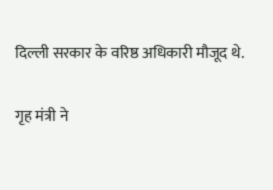दिल्ली सरकार के वरिष्ठ अधिकारी मौजूद थे.

गृह मंत्री ने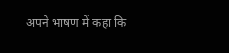अपने भाषण में कहा कि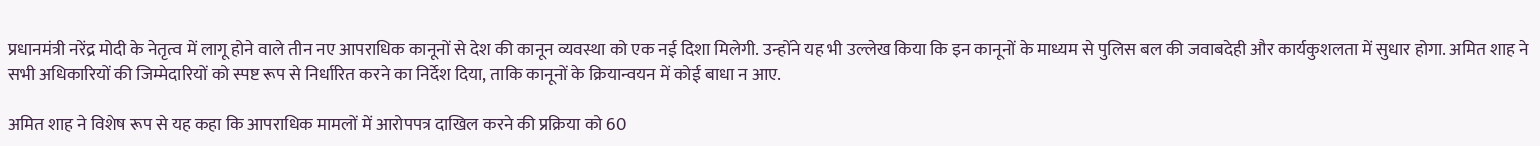प्रधानमंत्री नरेंद्र मोदी के नेतृत्व में लागू होने वाले तीन नए आपराधिक कानूनों से देश की कानून व्यवस्था को एक नई दिशा मिलेगी. उन्होंने यह भी उल्लेख किया कि इन कानूनों के माध्यम से पुलिस बल की जवाबदेही और कार्यकुशलता में सुधार होगा. अमित शाह ने सभी अधिकारियों की जिम्मेदारियों को स्पष्ट रूप से निर्धारित करने का निर्देश दिया, ताकि कानूनों के क्रियान्वयन में कोई बाधा न आए.

अमित शाह ने विशेष रूप से यह कहा कि आपराधिक मामलों में आरोपपत्र दाखिल करने की प्रक्रिया को 60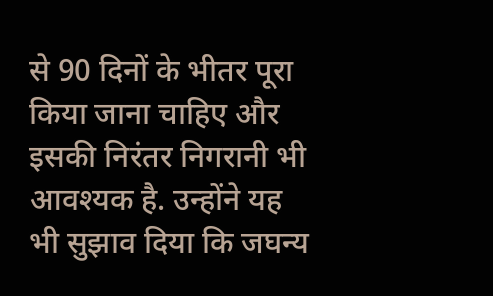से 90 दिनों के भीतर पूरा किया जाना चाहिए और इसकी निरंतर निगरानी भी आवश्यक है. उन्होंने यह भी सुझाव दिया कि जघन्य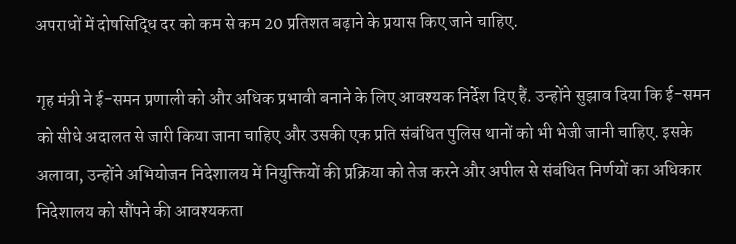अपराधों में दोषसिद्धि दर को कम से कम 20 प्रतिशत बढ़ाने के प्रयास किए जाने चाहिए.

गृह मंत्री ने ई-समन प्रणाली को और अधिक प्रभावी बनाने के लिए आवश्यक निर्देश दिए हैं. उन्होंने सुझाव दिया कि ई-समन को सीधे अदालत से जारी किया जाना चाहिए और उसकी एक प्रति संबंधित पुलिस थानों को भी भेजी जानी चाहिए. इसके अलावा, उन्होंने अभियोजन निदेशालय में नियुक्तियों की प्रक्रिया को तेज करने और अपील से संबंधित निर्णयों का अधिकार निदेशालय को सौंपने की आवश्यकता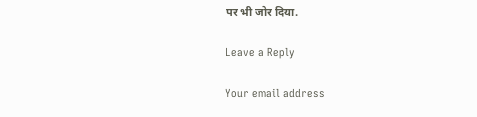पर भी जोर दिया.

Leave a Reply

Your email address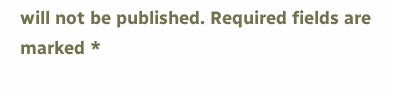will not be published. Required fields are marked *